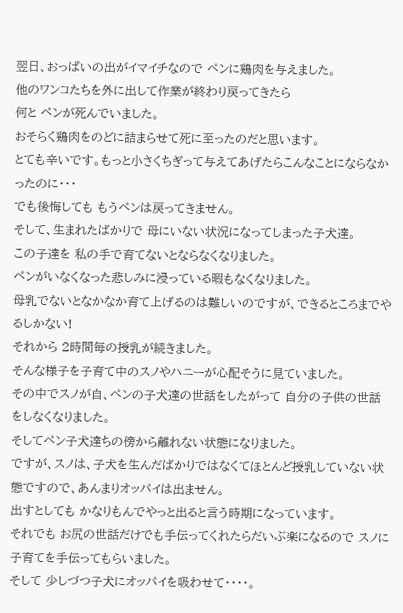翌日、おっぱいの出がイマイチなので ペンに鶏肉を与えました。
他のワンコたちを外に出して作業が終わり戻ってきたら
何と ペンが死んでいました。
おそらく鶏肉をのどに詰まらせて死に至ったのだと思います。
とても辛いです。もっと小さくちぎって与えてあげたらこんなことにならなかったのに・・・
でも後悔しても もうペンは戻ってきません。
そして、生まれたばかりで 母にいない状況になってしまった子犬達。
この子達を 私の手で育てないとならなくなりました。
ペンがいなくなった悲しみに浸っている暇もなくなりました。
母乳でないとなかなか育て上げるのは難しいのですが、できるところまでやるしかない!
それから 2時間毎の授乳が続きました。
そんな様子を子育て中のスノやハニーが心配そうに見ていました。
その中でスノが自、ペンの子犬達の世話をしたがって 自分の子供の世話をしなくなりました。
そしてペン子犬達ちの傍から離れない状態になりました。
ですが、スノは、子犬を生んだばかりではなくてほとんど授乳していない状態ですので、あんまりオッパイは出ません。
出すとしても かなりもんでやっと出ると言う時期になっています。
それでも お尻の世話だけでも手伝ってくれたらだいぶ楽になるので スノに子育てを手伝ってもらいました。
そして 少しづつ子犬にオッパイを吸わせて・・・・。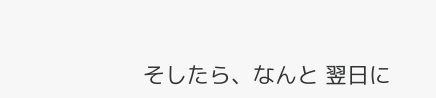そしたら、なんと 翌日に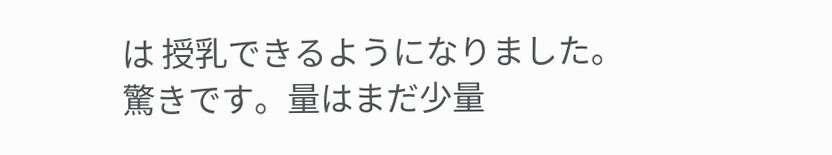は 授乳できるようになりました。
驚きです。量はまだ少量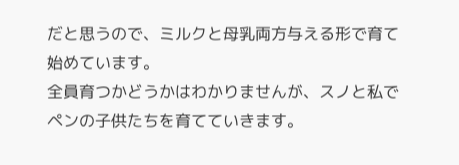だと思うので、ミルクと母乳両方与える形で育て始めています。
全員育つかどうかはわかりませんが、スノと私で ペンの子供たちを育てていきます。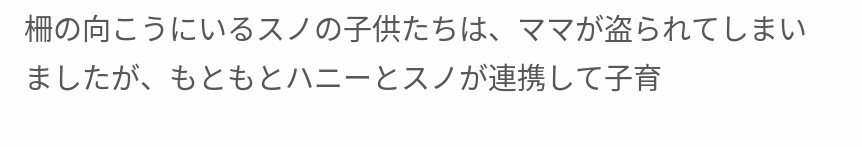柵の向こうにいるスノの子供たちは、ママが盗られてしまいましたが、もともとハニーとスノが連携して子育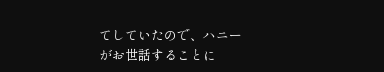てしていたので、ハニーがお世話することに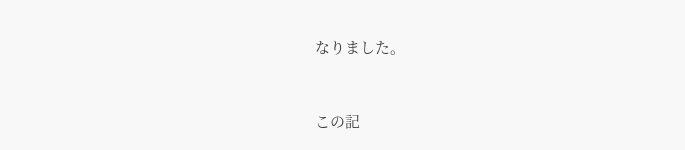なりました。



この記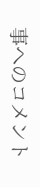事へのコメント